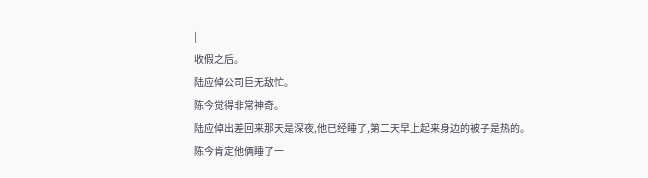|
收假之后。
陆应倬公司巨无敌忙。
陈今觉得非常神奇。
陆应倬出差回来那天是深夜,他已经睡了,第二天早上起来身边的被子是热的。
陈今肯定他俩睡了一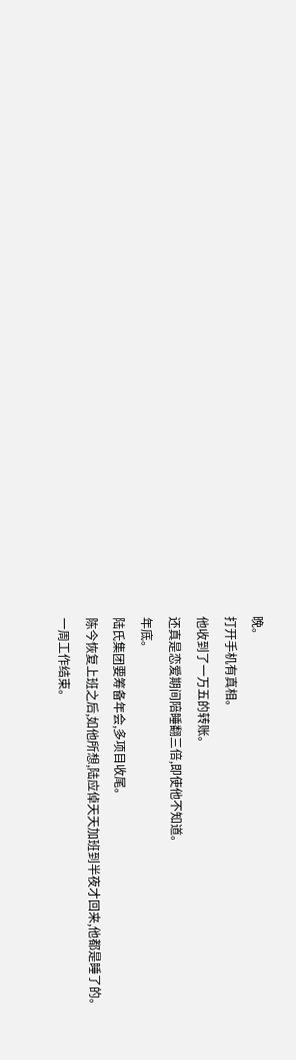晚。
打开手机有真相。
他收到了一万五的转账。
还真是恋爱期间陪睡翻三倍,即使他不知道。
年底。
陆氏集团要筹备年会,多项目收尾。
陈今恢复上班之后,如他所想,陆应倬天天加班到半夜才回来,他都是睡了的。
一周工作结束。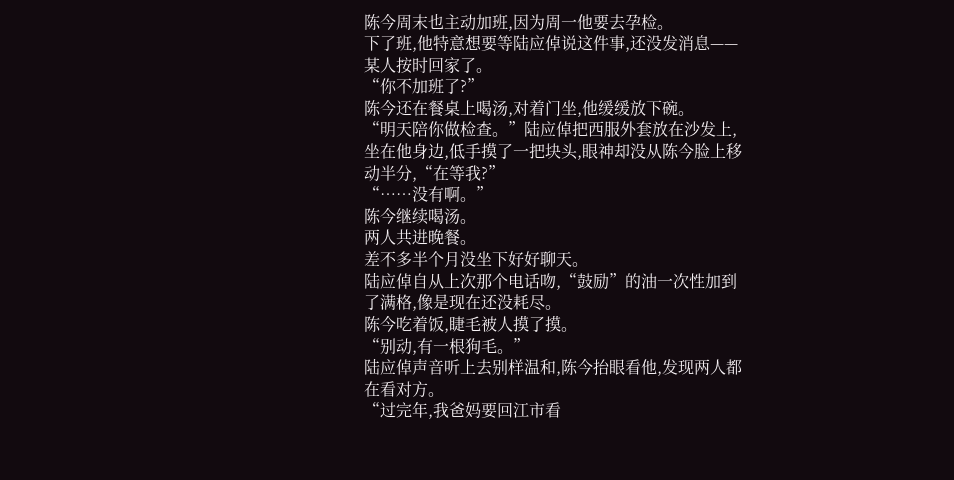陈今周末也主动加班,因为周一他要去孕检。
下了班,他特意想要等陆应倬说这件事,还没发消息——某人按时回家了。
“你不加班了?”
陈今还在餐桌上喝汤,对着门坐,他缓缓放下碗。
“明天陪你做检查。”陆应倬把西服外套放在沙发上,坐在他身边,低手摸了一把块头,眼神却没从陈今脸上移动半分,“在等我?”
“……没有啊。”
陈今继续喝汤。
两人共进晚餐。
差不多半个月没坐下好好聊天。
陆应倬自从上次那个电话吻,“鼓励”的油一次性加到了满格,像是现在还没耗尽。
陈今吃着饭,睫毛被人摸了摸。
“别动,有一根狗毛。”
陆应倬声音听上去别样温和,陈今抬眼看他,发现两人都在看对方。
“过完年,我爸妈要回江市看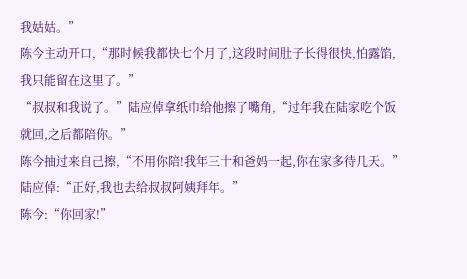我姑姑。”
陈今主动开口,“那时候我都快七个月了,这段时间肚子长得很快,怕露馅,我只能留在这里了。”
“叔叔和我说了。”陆应倬拿纸巾给他擦了嘴角,“过年我在陆家吃个饭就回,之后都陪你。”
陈今抽过来自己擦,“不用你陪!我年三十和爸妈一起,你在家多待几天。”
陆应倬:“正好,我也去给叔叔阿姨拜年。”
陈今:“你回家!”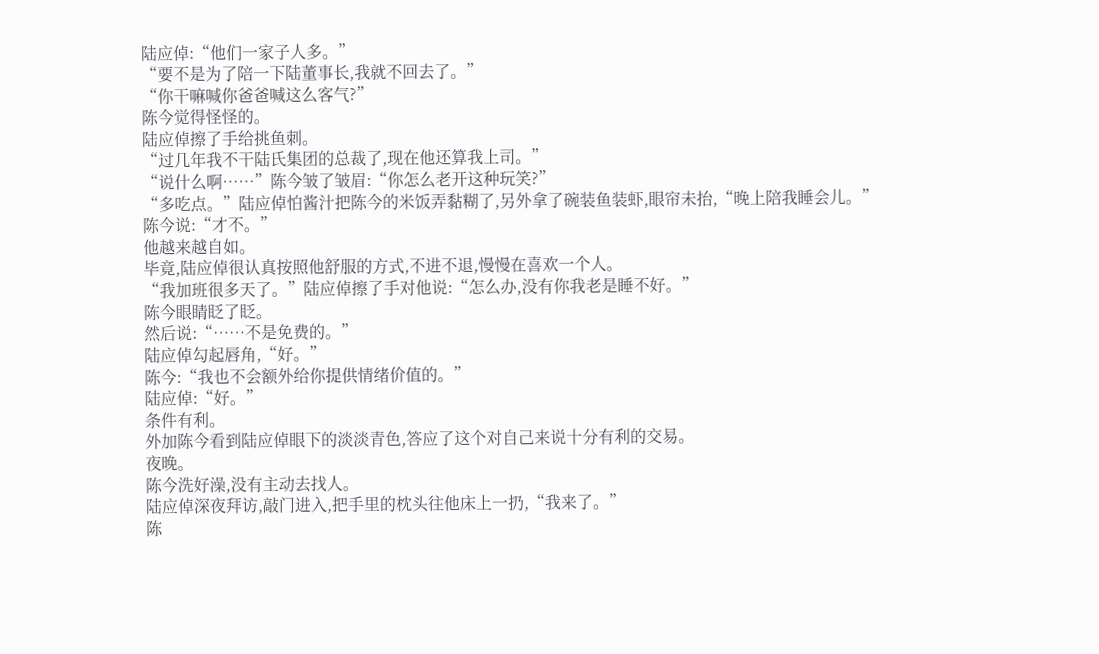陆应倬:“他们一家子人多。”
“要不是为了陪一下陆董事长,我就不回去了。”
“你干嘛喊你爸爸喊这么客气?”
陈今觉得怪怪的。
陆应倬擦了手给挑鱼刺。
“过几年我不干陆氏集团的总裁了,现在他还算我上司。”
“说什么啊……”陈今皱了皱眉:“你怎么老开这种玩笑?”
“多吃点。”陆应倬怕酱汁把陈今的米饭弄黏糊了,另外拿了碗装鱼装虾,眼帘未抬,“晚上陪我睡会儿。”
陈今说:“才不。”
他越来越自如。
毕竟,陆应倬很认真按照他舒服的方式,不进不退,慢慢在喜欢一个人。
“我加班很多天了。”陆应倬擦了手对他说:“怎么办,没有你我老是睡不好。”
陈今眼睛眨了眨。
然后说:“……不是免费的。”
陆应倬勾起唇角,“好。”
陈今:“我也不会额外给你提供情绪价值的。”
陆应倬:“好。”
条件有利。
外加陈今看到陆应倬眼下的淡淡青色,答应了这个对自己来说十分有利的交易。
夜晚。
陈今洗好澡,没有主动去找人。
陆应倬深夜拜访,敲门进入,把手里的枕头往他床上一扔,“我来了。”
陈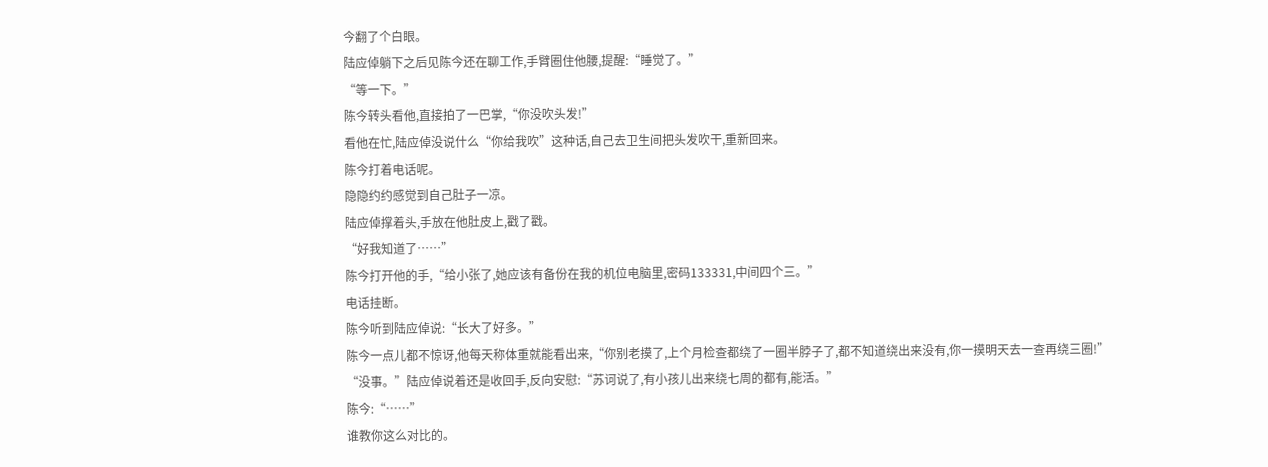今翻了个白眼。
陆应倬躺下之后见陈今还在聊工作,手臂圈住他腰,提醒:“睡觉了。”
“等一下。”
陈今转头看他,直接拍了一巴掌,“你没吹头发!”
看他在忙,陆应倬没说什么“你给我吹”这种话,自己去卫生间把头发吹干,重新回来。
陈今打着电话呢。
隐隐约约感觉到自己肚子一凉。
陆应倬撑着头,手放在他肚皮上,戳了戳。
“好我知道了……”
陈今打开他的手,“给小张了,她应该有备份在我的机位电脑里,密码133331,中间四个三。”
电话挂断。
陈今听到陆应倬说:“长大了好多。”
陈今一点儿都不惊讶,他每天称体重就能看出来,“你别老摸了,上个月检查都绕了一圈半脖子了,都不知道绕出来没有,你一摸明天去一查再绕三圈!”
“没事。”陆应倬说着还是收回手,反向安慰:“苏诃说了,有小孩儿出来绕七周的都有,能活。”
陈今:“……”
谁教你这么对比的。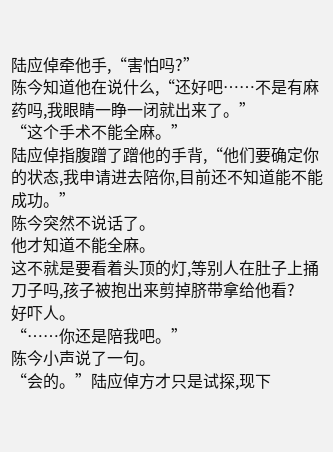陆应倬牵他手,“害怕吗?”
陈今知道他在说什么,“还好吧……不是有麻药吗,我眼睛一睁一闭就出来了。”
“这个手术不能全麻。”
陆应倬指腹蹭了蹭他的手背,“他们要确定你的状态,我申请进去陪你,目前还不知道能不能成功。”
陈今突然不说话了。
他才知道不能全麻。
这不就是要看着头顶的灯,等别人在肚子上捅刀子吗,孩子被抱出来剪掉脐带拿给他看?
好吓人。
“……你还是陪我吧。”
陈今小声说了一句。
“会的。”陆应倬方才只是试探,现下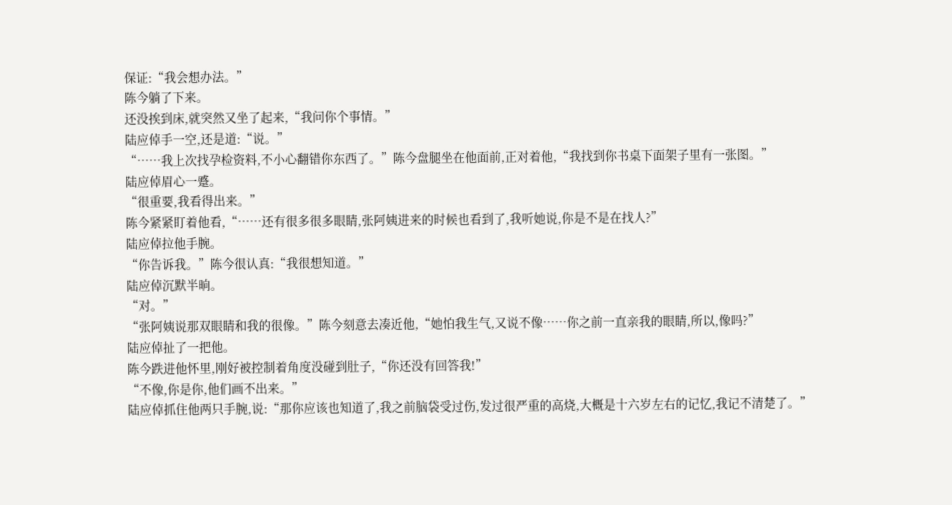保证:“我会想办法。”
陈今躺了下来。
还没挨到床,就突然又坐了起来,“我问你个事情。”
陆应倬手一空,还是道:“说。”
“……我上次找孕检资料,不小心翻错你东西了。”陈今盘腿坐在他面前,正对着他,“我找到你书桌下面架子里有一张图。”
陆应倬眉心一蹙。
“很重要,我看得出来。”
陈今紧紧盯着他看,“……还有很多很多眼睛,张阿姨进来的时候也看到了,我听她说,你是不是在找人?”
陆应倬拉他手腕。
“你告诉我。”陈今很认真:“我很想知道。”
陆应倬沉默半晌。
“对。”
“张阿姨说那双眼睛和我的很像。”陈今刻意去凑近他,“她怕我生气,又说不像……你之前一直亲我的眼睛,所以,像吗?”
陆应倬扯了一把他。
陈今跌进他怀里,刚好被控制着角度没碰到肚子,“你还没有回答我!”
“不像,你是你,他们画不出来。”
陆应倬抓住他两只手腕,说:“那你应该也知道了,我之前脑袋受过伤,发过很严重的高烧,大概是十六岁左右的记忆,我记不清楚了。”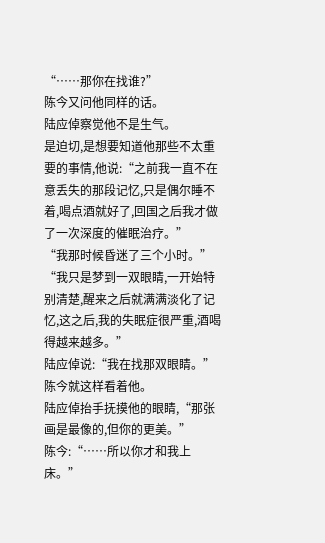“……那你在找谁?”
陈今又问他同样的话。
陆应倬察觉他不是生气。
是迫切,是想要知道他那些不太重要的事情,他说:“之前我一直不在意丢失的那段记忆,只是偶尔睡不着,喝点酒就好了,回国之后我才做了一次深度的催眠治疗。”
“我那时候昏迷了三个小时。”
“我只是梦到一双眼睛,一开始特别清楚,醒来之后就满满淡化了记忆,这之后,我的失眠症很严重,酒喝得越来越多。”
陆应倬说:“我在找那双眼睛。”
陈今就这样看着他。
陆应倬抬手抚摸他的眼睛,“那张画是最像的,但你的更美。”
陈今:“……所以你才和我上床。”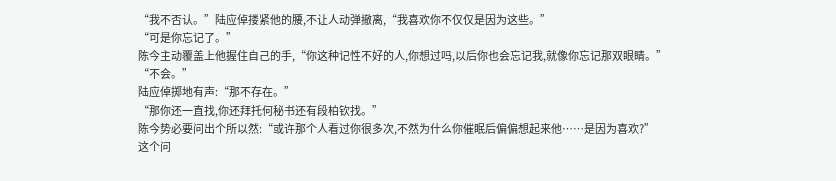“我不否认。”陆应倬搂紧他的腰,不让人动弹撤离,“我喜欢你不仅仅是因为这些。”
“可是你忘记了。”
陈今主动覆盖上他握住自己的手,“你这种记性不好的人,你想过吗,以后你也会忘记我,就像你忘记那双眼睛。”
“不会。”
陆应倬掷地有声:“那不存在。”
“那你还一直找,你还拜托何秘书还有段柏钦找。”
陈今势必要问出个所以然:“或许那个人看过你很多次,不然为什么你催眠后偏偏想起来他……是因为喜欢?”
这个问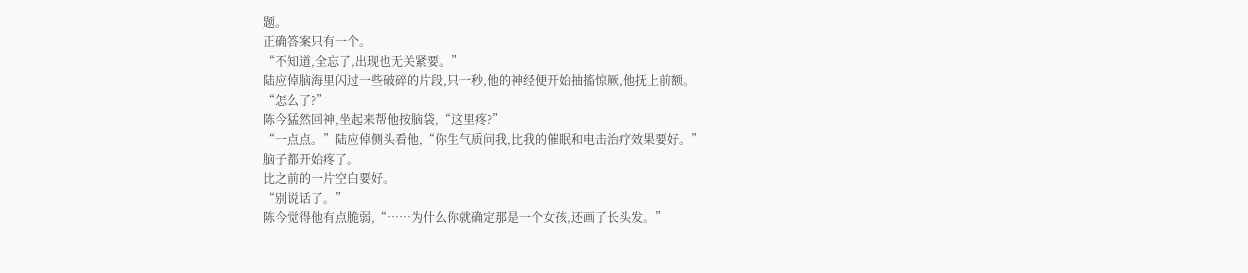题。
正确答案只有一个。
“不知道,全忘了,出现也无关紧要。”
陆应倬脑海里闪过一些破碎的片段,只一秒,他的神经便开始抽搐惊厥,他抚上前额。
“怎么了?”
陈今猛然回神,坐起来帮他按脑袋,“这里疼?”
“一点点。”陆应倬侧头看他,“你生气质问我,比我的催眠和电击治疗效果要好。”
脑子都开始疼了。
比之前的一片空白要好。
“别说话了。”
陈今觉得他有点脆弱,“……为什么你就确定那是一个女孩,还画了长头发。”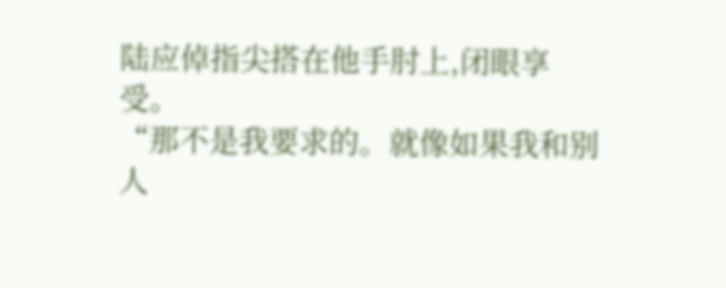陆应倬指尖搭在他手肘上,闭眼享受。
“那不是我要求的。就像如果我和别人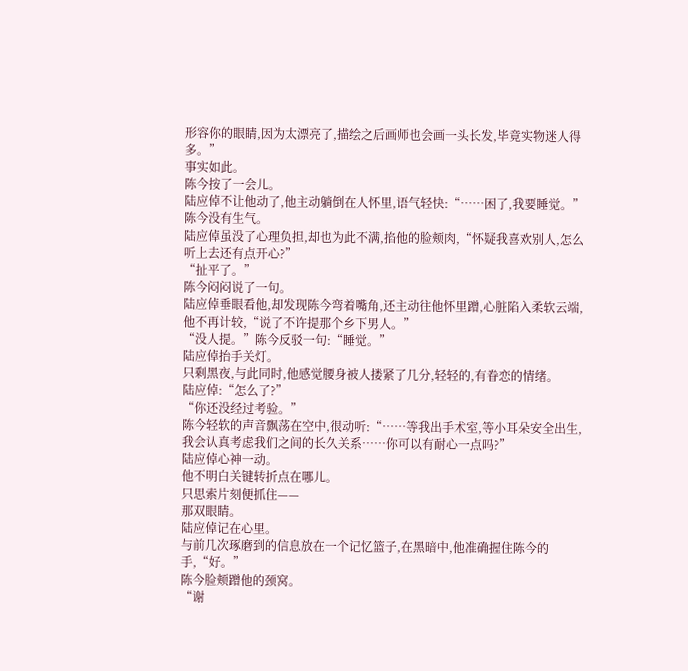形容你的眼睛,因为太漂亮了,描绘之后画师也会画一头长发,毕竟实物迷人得多。”
事实如此。
陈今按了一会儿。
陆应倬不让他动了,他主动躺倒在人怀里,语气轻快:“……困了,我要睡觉。”
陈今没有生气。
陆应倬虽没了心理负担,却也为此不满,掐他的脸颊肉,“怀疑我喜欢别人,怎么听上去还有点开心?”
“扯平了。”
陈今闷闷说了一句。
陆应倬垂眼看他,却发现陈今弯着嘴角,还主动往他怀里蹭,心脏陷入柔软云端,他不再计较,“说了不许提那个乡下男人。”
“没人提。”陈今反驳一句:“睡觉。”
陆应倬抬手关灯。
只剩黑夜,与此同时,他感觉腰身被人搂紧了几分,轻轻的,有眷恋的情绪。
陆应倬:“怎么了?”
“你还没经过考验。”
陈今轻软的声音飘荡在空中,很动听:“……等我出手术室,等小耳朵安全出生,我会认真考虑我们之间的长久关系……你可以有耐心一点吗?”
陆应倬心神一动。
他不明白关键转折点在哪儿。
只思索片刻便抓住——
那双眼睛。
陆应倬记在心里。
与前几次琢磨到的信息放在一个记忆篮子,在黑暗中,他准确握住陈今的手,“好。”
陈今脸颊蹭他的颈窝。
“谢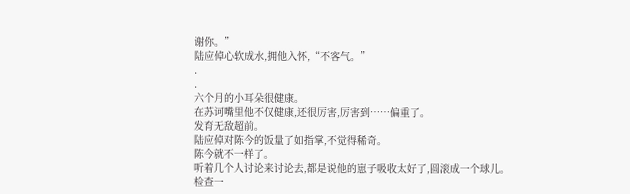谢你。”
陆应倬心软成水,拥他入怀,“不客气。”
.
.
六个月的小耳朵很健康。
在苏诃嘴里他不仅健康,还很厉害,厉害到……偏重了。
发育无敌超前。
陆应倬对陈今的饭量了如指掌,不觉得稀奇。
陈今就不一样了。
听着几个人讨论来讨论去,都是说他的崽子吸收太好了,圆滚成一个球儿。
检查一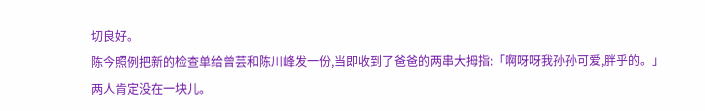切良好。
陈今照例把新的检查单给曾芸和陈川峰发一份,当即收到了爸爸的两串大拇指:「啊呀呀我孙孙可爱,胖乎的。」
两人肯定没在一块儿。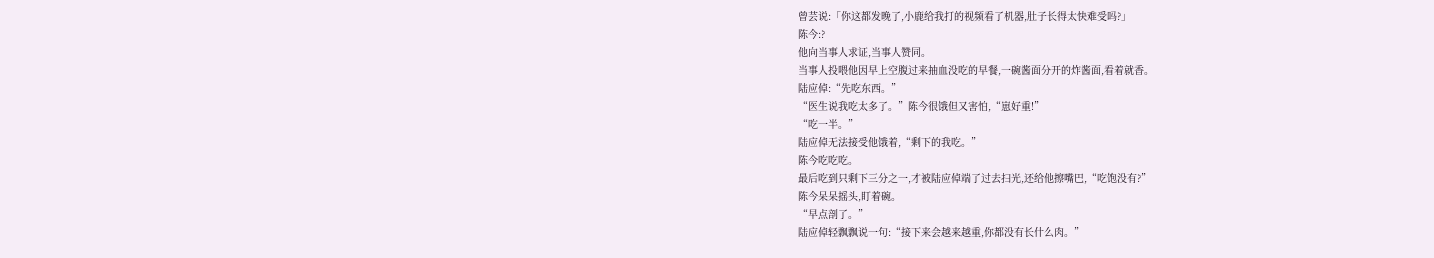曾芸说:「你这都发晚了,小鹿给我打的视频看了机器,肚子长得太快难受吗?」
陈今:?
他向当事人求证,当事人赞同。
当事人投喂他因早上空腹过来抽血没吃的早餐,一碗酱面分开的炸酱面,看着就香。
陆应倬:“先吃东西。”
“医生说我吃太多了。”陈今很饿但又害怕,“崽好重!”
“吃一半。”
陆应倬无法接受他饿着,“剩下的我吃。”
陈今吃吃吃。
最后吃到只剩下三分之一,才被陆应倬端了过去扫光,还给他擦嘴巴,“吃饱没有?”
陈今呆呆摇头,盯着碗。
“早点剖了。”
陆应倬轻飘飘说一句:“接下来会越来越重,你都没有长什么肉。”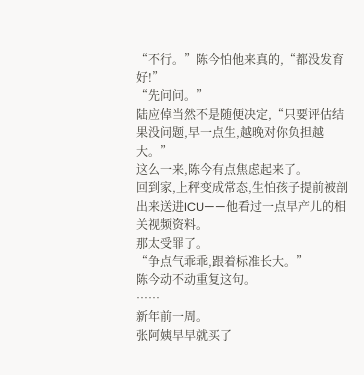“不行。”陈今怕他来真的,“都没发育好!”
“先问问。”
陆应倬当然不是随便决定,“只要评估结果没问题,早一点生,越晚对你负担越大。”
这么一来,陈今有点焦虑起来了。
回到家,上秤变成常态,生怕孩子提前被剖出来送进ICU——他看过一点早产儿的相关视频资料。
那太受罪了。
“争点气乖乖,跟着标准长大。”
陈今动不动重复这句。
……
新年前一周。
张阿姨早早就买了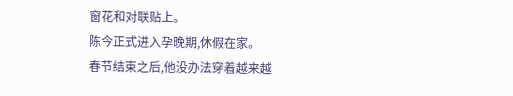窗花和对联贴上。
陈今正式进入孕晚期,休假在家。
春节结束之后,他没办法穿着越来越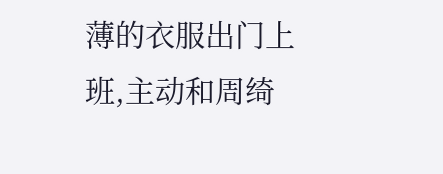薄的衣服出门上班,主动和周绮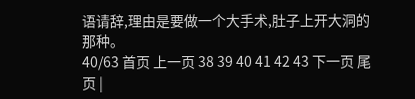语请辞,理由是要做一个大手术,肚子上开大洞的那种。
40/63 首页 上一页 38 39 40 41 42 43 下一页 尾页 |